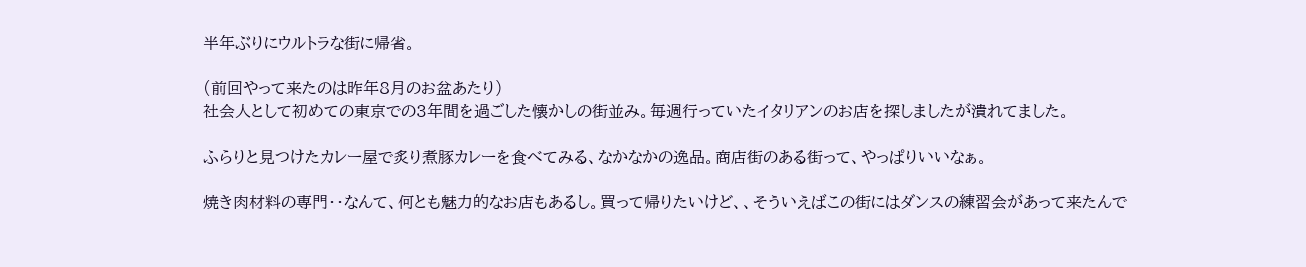半年ぶりにウルトラな街に帰省。

(前回やって来たのは昨年8月のお盆あたり)
社会人として初めての東京での3年間を過ごした懐かしの街並み。毎週行っていたイタリアンのお店を探しましたが潰れてました。

ふらりと見つけたカレー屋で炙り煮豚カレーを食べてみる、なかなかの逸品。商店街のある街って、やっぱりいいなぁ。

焼き肉材料の専門・・なんて、何とも魅力的なお店もあるし。買って帰りたいけど、、そういえばこの街にはダンスの練習会があって来たんで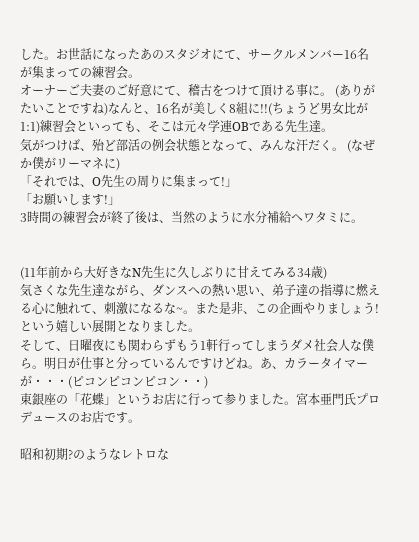した。お世話になったあのスタジオにて、サークルメンバー16名が集まっての練習会。
オーナーご夫妻のご好意にて、稽古をつけて頂ける事に。 (ありがたいことですね)なんと、16名が美しく8組に!!(ちょうど男女比が1:1)練習会といっても、そこは元々学連OBである先生達。
気がつけば、殆ど部活の例会状態となって、みんな汗だく。 (なぜか僕がリーマネに)
「それでは、O先生の周りに集まって!」
「お願いします!」
3時間の練習会が終了後は、当然のように水分補給へワタミに。


(11年前から大好きなN先生に久しぶりに甘えてみる34歳)
気さくな先生達ながら、ダンスへの熱い思い、弟子達の指導に燃える心に触れて、刺激になるな~。また是非、この企画やりましょう!という嬉しい展開となりました。
そして、日曜夜にも関わらずもう1軒行ってしまうダメ社会人な僕ら。明日が仕事と分っているんですけどね。あ、カラータイマーが・・・(ピコンピコンピコン・・)
東銀座の「花蝶」というお店に行って参りました。宮本亜門氏プロデュースのお店です。

昭和初期?のようなレトロな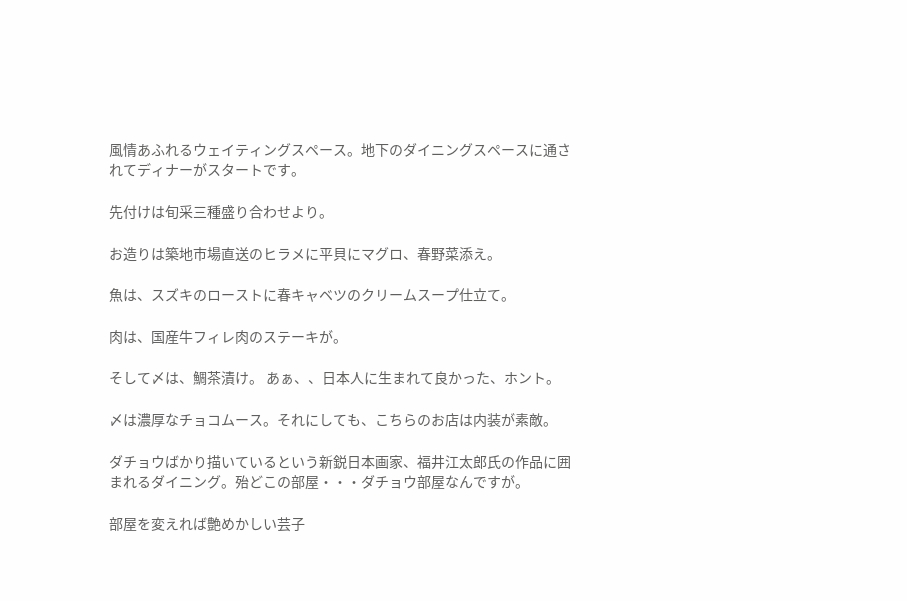風情あふれるウェイティングスペース。地下のダイニングスペースに通されてディナーがスタートです。

先付けは旬采三種盛り合わせより。

お造りは築地市場直送のヒラメに平貝にマグロ、春野菜添え。

魚は、スズキのローストに春キャベツのクリームスープ仕立て。

肉は、国産牛フィレ肉のステーキが。

そして〆は、鯛茶漬け。 あぁ、、日本人に生まれて良かった、ホント。

〆は濃厚なチョコムース。それにしても、こちらのお店は内装が素敵。

ダチョウばかり描いているという新鋭日本画家、福井江太郎氏の作品に囲まれるダイニング。殆どこの部屋・・・ダチョウ部屋なんですが。

部屋を変えれば艶めかしい芸子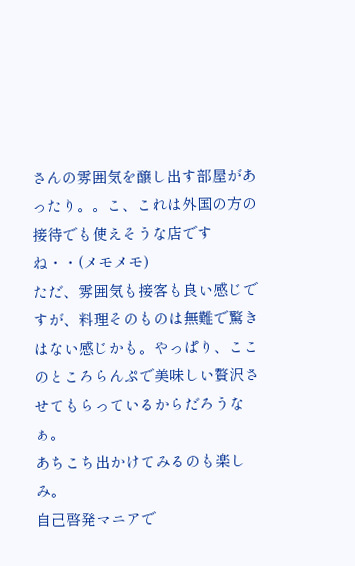さんの雰囲気を醸し出す部屋があったり。。こ、これは外国の方の接待でも使えそうな店ですね・・(メモメモ)
ただ、雰囲気も接客も良い感じですが、料理そのものは無難で驚きはない感じかも。やっぱり、ここのところらんぷで美味しい贅沢させてもらっているからだろうなぁ。
あちこち出かけてみるのも楽しみ。
自己啓発マニアで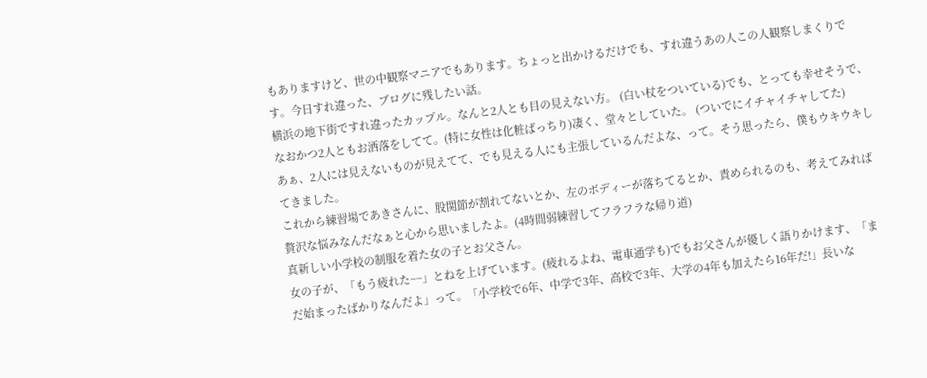もありますけど、世の中観察マニアでもあります。ちょっと出かけるだけでも、すれ違うあの人この人観察しまくりです。今日すれ違った、ブログに残したい話。
横浜の地下街ですれ違ったカップル。なんと2人とも目の見えない方。 (白い杖をついている)でも、とっても幸せそうで、なおかつ2人ともお洒落をしてて。(特に女性は化粧ばっちり)凄く、堂々としていた。 (ついでにイチャイチャしてた)
あぁ、2人には見えないものが見えてて、でも見える人にも主張しているんだよな、って。そう思ったら、僕もウキウキしてきました。
これから練習場であきさんに、股関節が割れてないとか、左のボディーが落ちてるとか、責められるのも、考えてみれば贅沢な悩みなんだなぁと心から思いましたよ。(4時間弱練習してフラフラな帰り道)
真新しい小学校の制服を着た女の子とお父さん。
女の子が、「もう疲れた~~」とねを上げています。(疲れるよね、電車通学も)でもお父さんが優しく語りかけます、「まだ始まったばかりなんだよ」って。「小学校で6年、中学で3年、高校で3年、大学の4年も加えたら16年だ!」長いな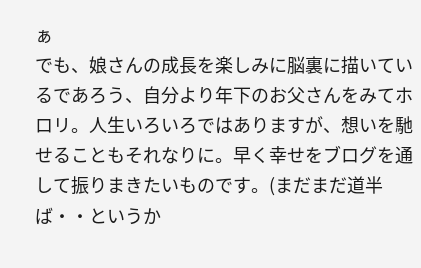ぁ
でも、娘さんの成長を楽しみに脳裏に描いているであろう、自分より年下のお父さんをみてホロリ。人生いろいろではありますが、想いを馳せることもそれなりに。早く幸せをブログを通して振りまきたいものです。(まだまだ道半ば・・というか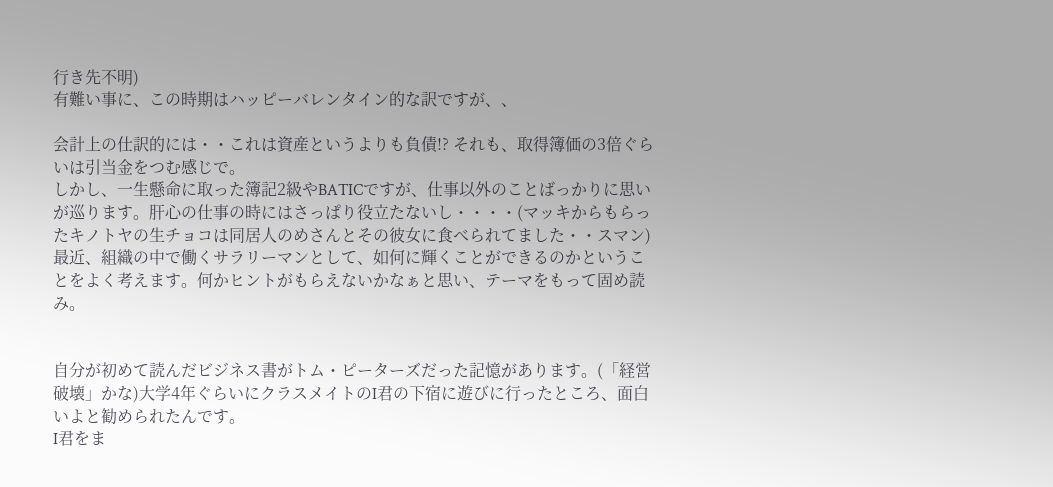行き先不明)
有難い事に、この時期はハッピーバレンタイン的な訳ですが、、

会計上の仕訳的には・・これは資産というよりも負債!? それも、取得簿価の3倍ぐらいは引当金をつむ感じで。
しかし、一生懸命に取った簿記2級やBATICですが、仕事以外のことばっかりに思いが巡ります。肝心の仕事の時にはさっぱり役立たないし・・・・(マッキからもらったキノトヤの生チョコは同居人のめさんとその彼女に食べられてました・・スマン)
最近、組織の中で働くサラリーマンとして、如何に輝くことができるのかということをよく考えます。何かヒントがもらえないかなぁと思い、テーマをもって固め読み。


自分が初めて読んだビジネス書がトム・ピーターズだった記憶があります。(「経営破壊」かな)大学4年ぐらいにクラスメイトのI君の下宿に遊びに行ったところ、面白いよと勧められたんです。
I君をま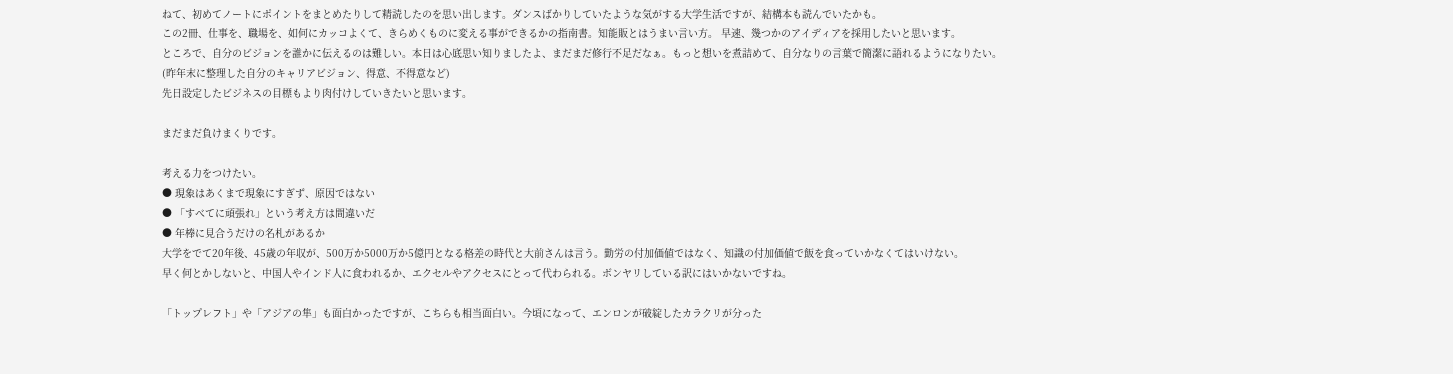ねて、初めてノートにポイントをまとめたりして精読したのを思い出します。ダンスばかりしていたような気がする大学生活ですが、結構本も読んでいたかも。
この2冊、仕事を、職場を、如何にカッコよくて、きらめくものに変える事ができるかの指南書。知能販とはうまい言い方。 早速、幾つかのアイディアを採用したいと思います。
ところで、自分のビジョンを誰かに伝えるのは難しい。本日は心底思い知りましたよ、まだまだ修行不足だなぁ。もっと想いを煮詰めて、自分なりの言葉で簡潔に語れるようになりたい。(昨年末に整理した自分のキャリアビジョン、得意、不得意など)
先日設定したビジネスの目標もより肉付けしていきたいと思います。

まだまだ負けまくりです。

考える力をつけたい。
● 現象はあくまで現象にすぎず、原因ではない
● 「すべてに頑張れ」という考え方は間違いだ
● 年棒に見合うだけの名札があるか
大学をでて20年後、45歳の年収が、500万か5000万か5億円となる格差の時代と大前さんは言う。勤労の付加価値ではなく、知識の付加価値で飯を食っていかなくてはいけない。
早く何とかしないと、中国人やインド人に食われるか、エクセルやアクセスにとって代わられる。ボンヤリしている訳にはいかないですね。

「トップレフト」や「アジアの隼」も面白かったですが、こちらも相当面白い。今頃になって、エンロンが破綻したカラクリが分った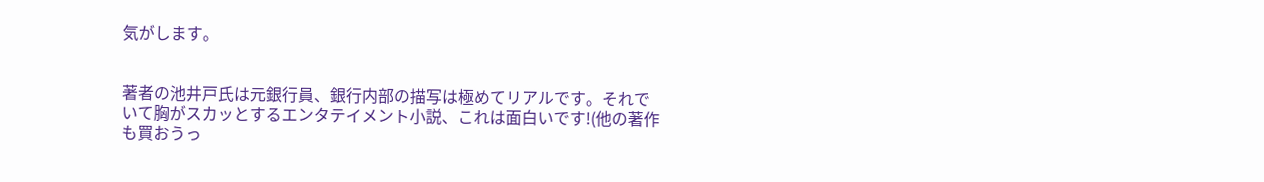気がします。


著者の池井戸氏は元銀行員、銀行内部の描写は極めてリアルです。それでいて胸がスカッとするエンタテイメント小説、これは面白いです!(他の著作も買おうっ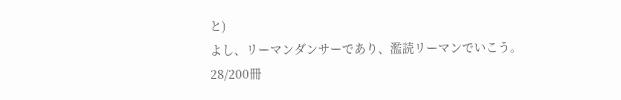と)
よし、リーマンダンサーであり、濫読リーマンでいこう。
28/200冊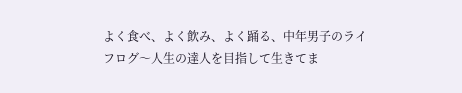よく食べ、よく飲み、よく踊る、中年男子のライフログ〜人生の達人を目指して生きてま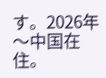す。2026年〜中国在住。